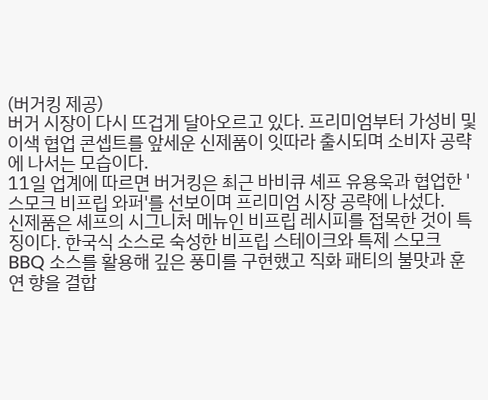(버거킹 제공)
버거 시장이 다시 뜨겁게 달아오르고 있다. 프리미엄부터 가성비 및 이색 협업 콘셉트를 앞세운 신제품이 잇따라 출시되며 소비자 공략에 나서는 모습이다.
11일 업계에 따르면 버거킹은 최근 바비큐 셰프 유용욱과 협업한 '스모크 비프립 와퍼'를 선보이며 프리미엄 시장 공략에 나섰다.
신제품은 셰프의 시그니처 메뉴인 비프립 레시피를 접목한 것이 특징이다. 한국식 소스로 숙성한 비프립 스테이크와 특제 스모크 BBQ 소스를 활용해 깊은 풍미를 구현했고 직화 패티의 불맛과 훈연 향을 결합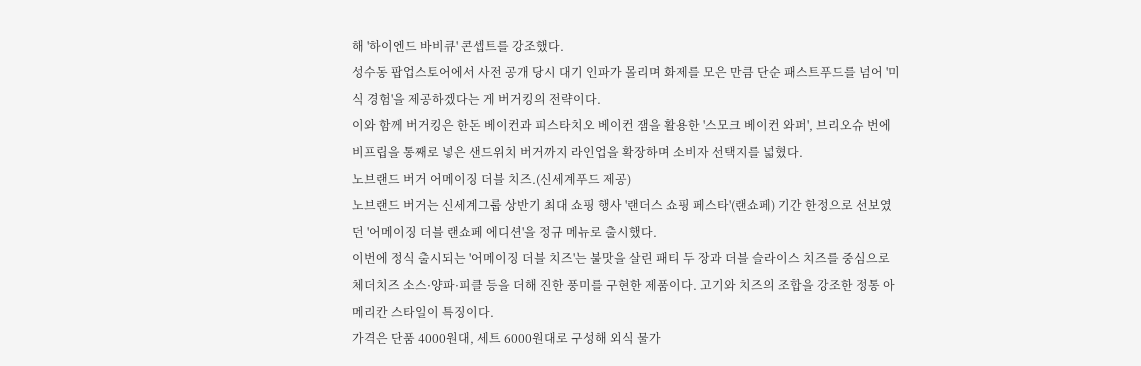해 '하이엔드 바비큐' 콘셉트를 강조했다.
성수동 팝업스토어에서 사전 공개 당시 대기 인파가 몰리며 화제를 모은 만큼 단순 패스트푸드를 넘어 '미식 경험'을 제공하겠다는 게 버거킹의 전략이다.
이와 함께 버거킹은 한돈 베이컨과 피스타치오 베이컨 잼을 활용한 '스모크 베이컨 와퍼', 브리오슈 번에 비프립을 통째로 넣은 샌드위치 버거까지 라인업을 확장하며 소비자 선택지를 넓혔다.
노브랜드 버거 어메이징 더블 치즈.(신세계푸드 제공)
노브랜드 버거는 신세계그룹 상반기 최대 쇼핑 행사 '랜더스 쇼핑 페스타'(랜쇼페) 기간 한정으로 선보였던 '어메이징 더블 랜쇼페 에디션'을 정규 메뉴로 출시했다.
이번에 정식 출시되는 '어메이징 더블 치즈'는 불맛을 살린 패티 두 장과 더블 슬라이스 치즈를 중심으로 체더치즈 소스·양파·피클 등을 더해 진한 풍미를 구현한 제품이다. 고기와 치즈의 조합을 강조한 정통 아메리칸 스타일이 특징이다.
가격은 단품 4000원대, 세트 6000원대로 구성해 외식 물가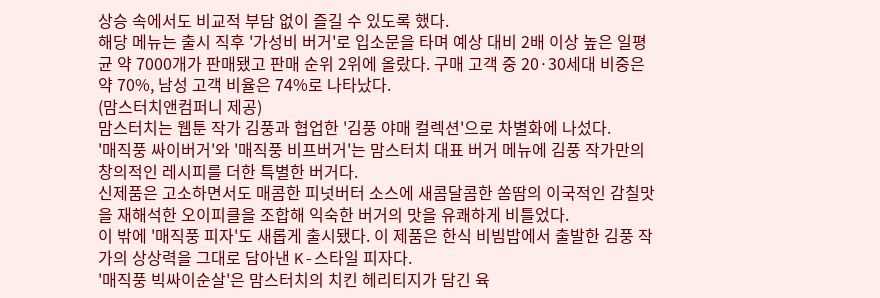상승 속에서도 비교적 부담 없이 즐길 수 있도록 했다.
해당 메뉴는 출시 직후 '가성비 버거'로 입소문을 타며 예상 대비 2배 이상 높은 일평균 약 7000개가 판매됐고 판매 순위 2위에 올랐다. 구매 고객 중 20·30세대 비중은 약 70%, 남성 고객 비율은 74%로 나타났다.
(맘스터치앤컴퍼니 제공)
맘스터치는 웹툰 작가 김풍과 협업한 '김풍 야매 컬렉션'으로 차별화에 나섰다.
'매직풍 싸이버거'와 '매직풍 비프버거'는 맘스터치 대표 버거 메뉴에 김풍 작가만의 창의적인 레시피를 더한 특별한 버거다.
신제품은 고소하면서도 매콤한 피넛버터 소스에 새콤달콤한 쏨땀의 이국적인 감칠맛을 재해석한 오이피클을 조합해 익숙한 버거의 맛을 유쾌하게 비틀었다.
이 밖에 '매직풍 피자'도 새롭게 출시됐다. 이 제품은 한식 비빔밥에서 출발한 김풍 작가의 상상력을 그대로 담아낸 K-스타일 피자다.
'매직풍 빅싸이순살'은 맘스터치의 치킨 헤리티지가 담긴 육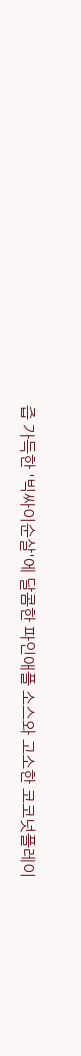즙 가득한 '빅싸이순살'에 달콤한 파인애플 소스와 고소한 코코넛플레이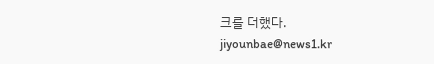크를 더했다.
jiyounbae@news1.kr